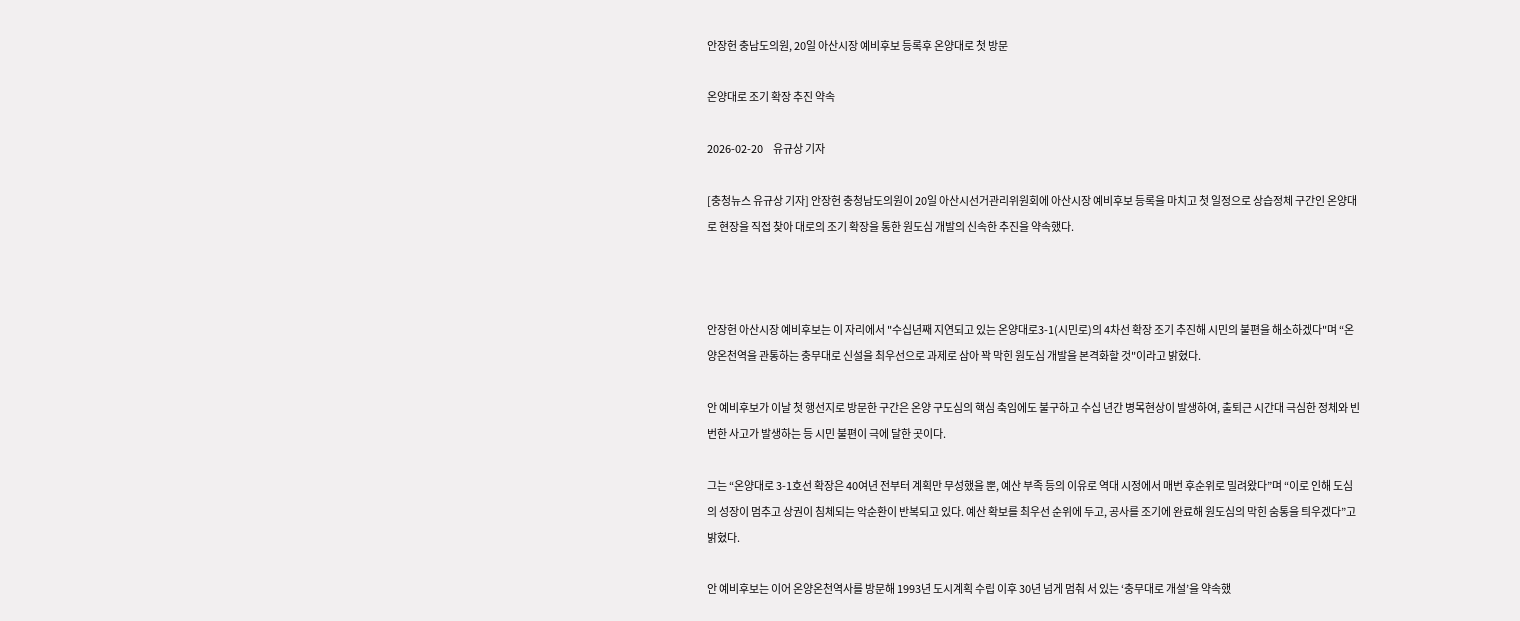안장헌 충남도의원, 20일 아산시장 예비후보 등록후 온양대로 첫 방문

온양대로 조기 확장 추진 약속

2026-02-20     유규상 기자

[충청뉴스 유규상 기자] 안장헌 충청남도의원이 20일 아산시선거관리위원회에 아산시장 예비후보 등록을 마치고 첫 일정으로 상습정체 구간인 온양대로 현장을 직접 찾아 대로의 조기 확장을 통한 원도심 개발의 신속한 추진을 약속했다.



안장헌 아산시장 예비후보는 이 자리에서 "수십년째 지연되고 있는 온양대로3-1(시민로)의 4차선 확장 조기 추진해 시민의 불편을 해소하겠다"며 “온양온천역을 관통하는 충무대로 신설을 최우선으로 과제로 삼아 꽉 막힌 원도심 개발을 본격화할 것"이라고 밝혔다.

안 예비후보가 이날 첫 행선지로 방문한 구간은 온양 구도심의 핵심 축임에도 불구하고 수십 년간 병목현상이 발생하여, 출퇴근 시간대 극심한 정체와 빈번한 사고가 발생하는 등 시민 불편이 극에 달한 곳이다.

그는 “온양대로 3-1호선 확장은 40여년 전부터 계획만 무성했을 뿐, 예산 부족 등의 이유로 역대 시정에서 매번 후순위로 밀려왔다”며 “이로 인해 도심의 성장이 멈추고 상권이 침체되는 악순환이 반복되고 있다. 예산 확보를 최우선 순위에 두고, 공사를 조기에 완료해 원도심의 막힌 숨통을 틔우겠다”고 밝혔다.

안 예비후보는 이어 온양온천역사를 방문해 1993년 도시계획 수립 이후 30년 넘게 멈춰 서 있는 ‘충무대로 개설’을 약속했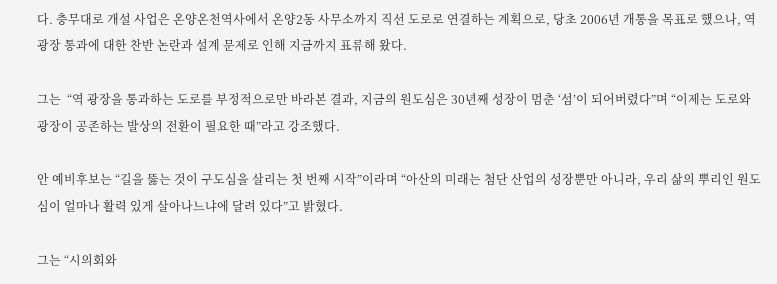다. 충무대로 개설 사업은 온양온천역사에서 온양2동 사무소까지 직선 도로로 연결하는 계획으로, 당초 2006년 개통을 목표로 했으나, 역 광장 통과에 대한 찬반 논란과 설계 문제로 인해 지금까지 표류해 왔다.

그는  “역 광장을 통과하는 도로를 부정적으로만 바라본 결과, 지금의 원도심은 30년째 성장이 멈춘 ‘섬’이 되어버렸다”며 “이제는 도로와 광장이 공존하는 발상의 전환이 필요한 때”라고 강조했다.

안 예비후보는 “길을 뚫는 것이 구도심을 살리는 첫 번째 시작”이라며 “아산의 미래는 첨단 산업의 성장뿐만 아니라, 우리 삶의 뿌리인 원도심이 얼마나 활력 있게 살아나느냐에 달려 있다”고 밝혔다.

그는 “시의회와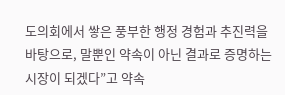도의회에서 쌓은 풍부한 행정 경험과 추진력을 바탕으로, 말뿐인 약속이 아닌 결과로 증명하는 시장이 되겠다”고 약속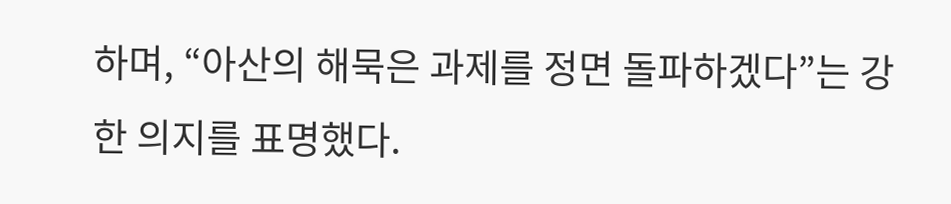하며, “아산의 해묵은 과제를 정면 돌파하겠다”는 강한 의지를 표명했다.